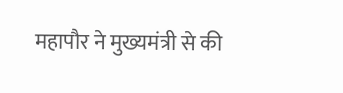महापौर ने मुख्यमंत्री से की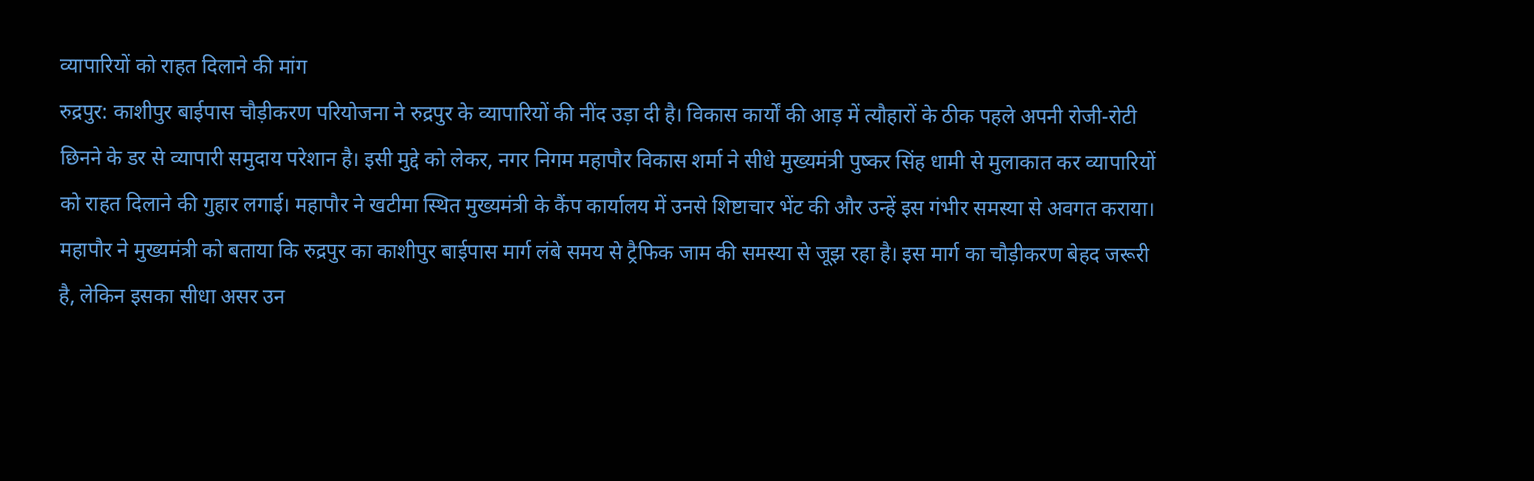व्यापारियों को राहत दिलाने की मांग
रुद्रपुर: काशीपुर बाईपास चौड़ीकरण परियोजना ने रुद्रपुर के व्यापारियों की नींद उड़ा दी है। विकास कार्यों की आड़ में त्यौहारों के ठीक पहले अपनी रोजी-रोटी छिनने के डर से व्यापारी समुदाय परेशान है। इसी मुद्दे को लेकर, नगर निगम महापौर विकास शर्मा ने सीधे मुख्यमंत्री पुष्कर सिंह धामी से मुलाकात कर व्यापारियों को राहत दिलाने की गुहार लगाई। महापौर ने खटीमा स्थित मुख्यमंत्री के कैंप कार्यालय में उनसे शिष्टाचार भेंट की और उन्हें इस गंभीर समस्या से अवगत कराया।
महापौर ने मुख्यमंत्री को बताया कि रुद्रपुर का काशीपुर बाईपास मार्ग लंबे समय से ट्रैफिक जाम की समस्या से जूझ रहा है। इस मार्ग का चौड़ीकरण बेहद जरूरी है, लेकिन इसका सीधा असर उन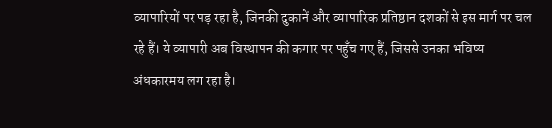व्यापारियों पर पड़ रहा है, जिनकी दुकानें और व्यापारिक प्रतिष्ठान दशकों से इस मार्ग पर चल रहे हैं। ये व्यापारी अब विस्थापन की कगार पर पहुँच गए हैं, जिससे उनका भविष्य अंधकारमय लग रहा है।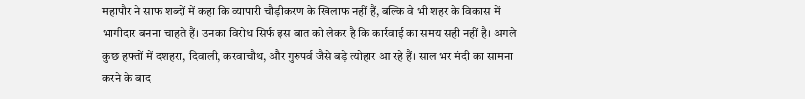महापौर ने साफ शब्दों में कहा कि व्यापारी चौड़ीकरण के खिलाफ नहीं हैं, बल्कि वे भी शहर के विकास में भागीदार बनना चाहते हैं। उनका विरोध सिर्फ इस बात को लेकर है कि कार्रवाई का समय सही नहीं है। अगले कुछ हफ्तों में दशहरा, दिवाली, करवाचौथ, और गुरुपर्व जैसे बड़े त्योहार आ रहे हैं। साल भर मंदी का सामना करने के बाद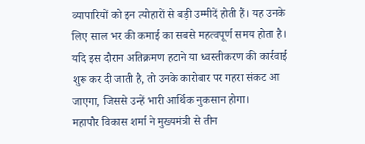व्यापारियों को इन त्योहारों से बड़ी उम्मीदें होती हैं। यह उनके लिए साल भर की कमाई का सबसे महत्वपूर्ण समय होता है। यदि इस दौरान अतिक्रमण हटाने या ध्वस्तीकरण की कार्रवाई शुरू कर दी जाती है, तो उनके कारोबार पर गहरा संकट आ जाएगा, जिससे उन्हें भारी आर्थिक नुकसान होगा।
महापौर विकास शर्मा ने मुख्यमंत्री से तीन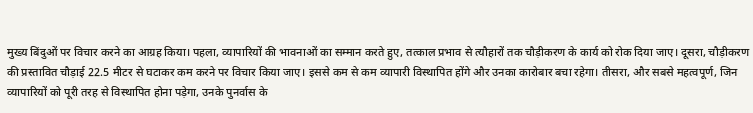मुख्य बिंदुओं पर विचार करने का आग्रह किया। पहला, व्यापारियों की भावनाओं का सम्मान करते हुए, तत्काल प्रभाव से त्यौहारों तक चौड़ीकरण के कार्य को रोक दिया जाए। दूसरा, चौड़ीकरण की प्रस्तावित चौड़ाई 22.5 मीटर से घटाकर कम करने पर विचार किया जाए। इससे कम से कम व्यापारी विस्थापित होंगे और उनका कारोबार बचा रहेगा। तीसरा, और सबसे महत्वपूर्ण, जिन व्यापारियों को पूरी तरह से विस्थापित होना पड़ेगा, उनके पुनर्वास के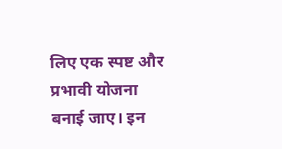लिए एक स्पष्ट और प्रभावी योजना बनाई जाए। इन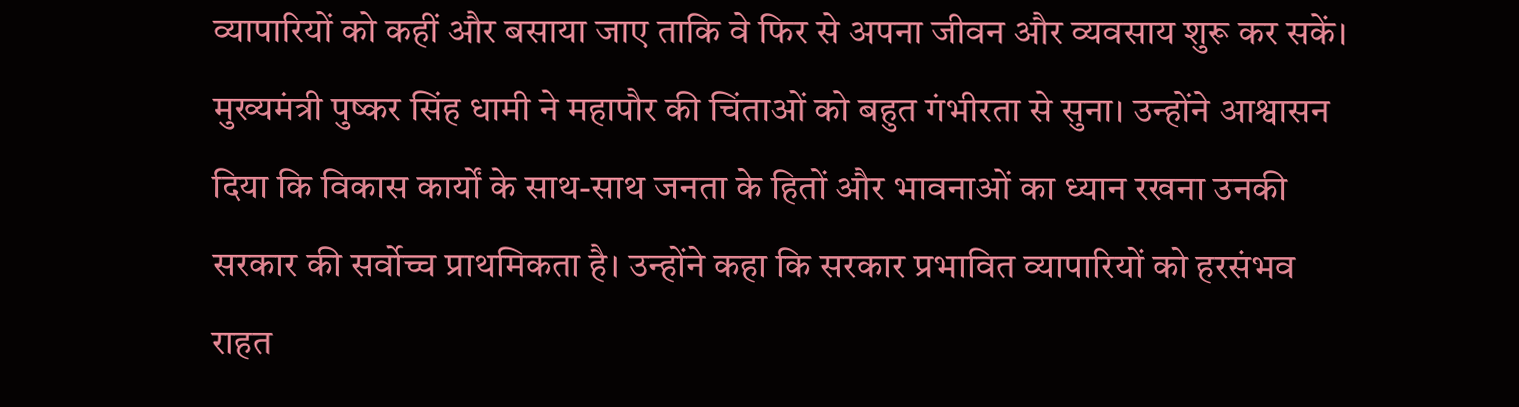व्यापारियों को कहीं और बसाया जाए ताकि वे फिर से अपना जीवन और व्यवसाय शुरू कर सकें।
मुख्यमंत्री पुष्कर सिंह धामी ने महापौर की चिंताओं को बहुत गंभीरता से सुना। उन्होंने आश्वासन दिया कि विकास कार्यों के साथ-साथ जनता के हितों और भावनाओं का ध्यान रखना उनकी सरकार की सर्वोच्च प्राथमिकता है। उन्होंने कहा कि सरकार प्रभावित व्यापारियों को हरसंभव राहत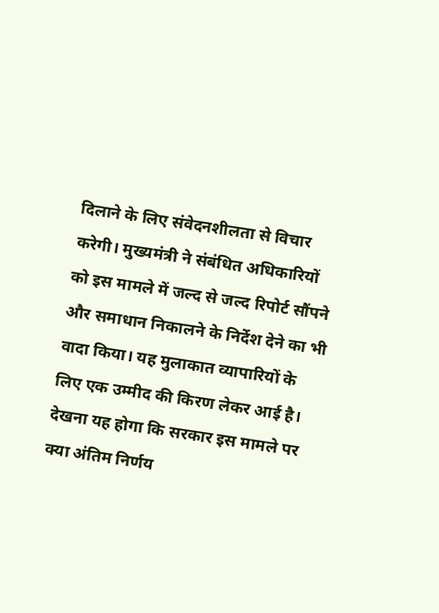दिलाने के लिए संवेदनशीलता से विचार करेगी। मुख्यमंत्री ने संबंधित अधिकारियों को इस मामले में जल्द से जल्द रिपोर्ट सौंपने और समाधान निकालने के निर्देश देने का भी वादा किया। यह मुलाकात व्यापारियों के लिए एक उम्मीद की किरण लेकर आई है। देखना यह होगा कि सरकार इस मामले पर क्या अंतिम निर्णय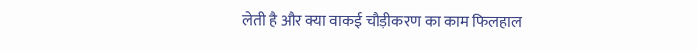लेती है और क्या वाकई चौड़ीकरण का काम फिलहाल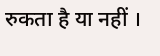रुकता है या नहीं ।